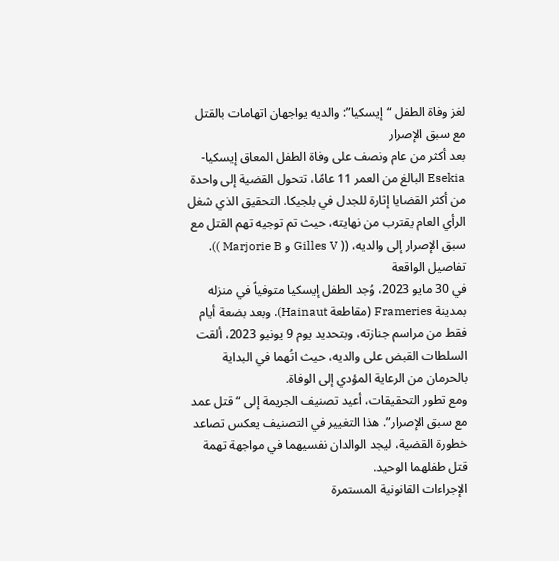لغز وفاة الطفل “إيسكيا”: والديه يواجهان اتهامات بالقتل مع سبق الإصرار
بعد أكثر من عام ونصف على وفاة الطفل المعاق إيسكيا-Esekia البالغ من العمر 11 عامًا، تتحول القضية إلى واحدة من أكثر القضايا إثارة للجدل في بلجيكا. التحقيق الذي شغل الرأي العام يقترب من نهايته، حيث تم توجيه تهم القتل مع سبق الإصرار إلى والديه، (( Gilles V و Marjorie B )).
تفاصيل الواقعة
في 30 مايو 2023، وُجد الطفل إيسكيا متوفياً في منزله بمدينة Frameries (مقاطعة Hainaut). وبعد بضعة أيام فقط من مراسم جنازته، وبتحديد يوم 9 يونيو 2023، ألقت السلطات القبض على والديه، حيث اتُهما في البداية بالحرمان من الرعاية المؤدي إلى الوفاة.
ومع تطور التحقيقات، أعيد تصنيف الجريمة إلى “قتل عمد مع سبق الإصرار”. هذا التغيير في التصنيف يعكس تصاعد خطورة القضية، ليجد الوالدان نفسيهما في مواجهة تهمة قتل طفلهما الوحيد.
الإجراءات القانونية المستمرة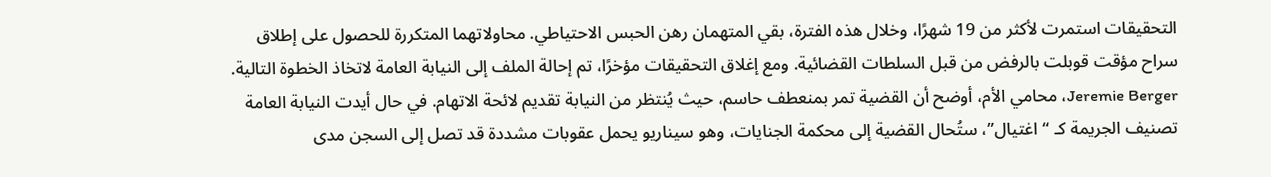التحقيقات استمرت لأكثر من 19 شهرًا، وخلال هذه الفترة، بقي المتهمان رهن الحبس الاحتياطي. محاولاتهما المتكررة للحصول على إطلاق سراح مؤقت قوبلت بالرفض من قبل السلطات القضائية. ومع إغلاق التحقيقات مؤخرًا، تم إحالة الملف إلى النيابة العامة لاتخاذ الخطوة التالية.
Jeremie Berger، محامي الأم، أوضح أن القضية تمر بمنعطف حاسم، حيث يُنتظر من النيابة تقديم لائحة الاتهام. في حال أيدت النيابة العامة تصنيف الجريمة كـ “اغتيال”، ستُحال القضية إلى محكمة الجنايات، وهو سيناريو يحمل عقوبات مشددة قد تصل إلى السجن مدى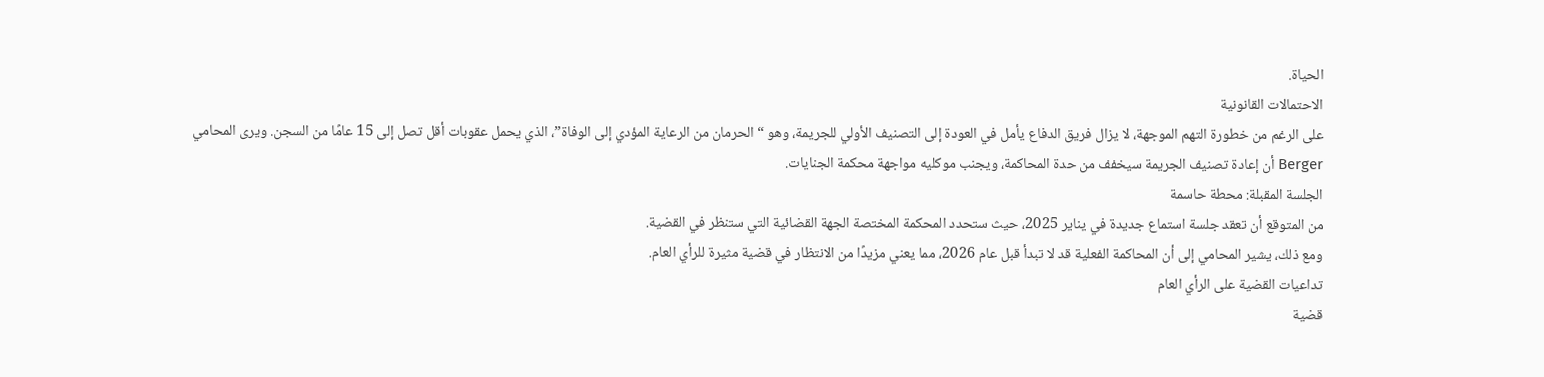الحياة.
الاحتمالات القانونية
على الرغم من خطورة التهم الموجهة، لا يزال فريق الدفاع يأمل في العودة إلى التصنيف الأولي للجريمة، وهو “الحرمان من الرعاية المؤدي إلى الوفاة”، الذي يحمل عقوبات أقل تصل إلى 15 عامًا من السجن. ويرى المحامي Berger أن إعادة تصنيف الجريمة سيخفف من حدة المحاكمة، ويجنب موكليه مواجهة محكمة الجنايات.
الجلسة المقبلة: محطة حاسمة
من المتوقع أن تعقد جلسة استماع جديدة في يناير 2025، حيث ستحدد المحكمة المختصة الجهة القضائية التي ستنظر في القضية.
ومع ذلك، يشير المحامي إلى أن المحاكمة الفعلية قد لا تبدأ قبل عام 2026، مما يعني مزيدًا من الانتظار في قضية مثيرة للرأي العام.
تداعيات القضية على الرأي العام
قضية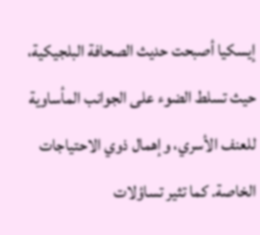إيسكيا أصبحت حديث الصحافة البلجيكية، حيث تسلط الضوء على الجوانب المأساوية للعنف الأسري، وإهمال ذوي الاحتياجات الخاصة. كما تثير تساؤلات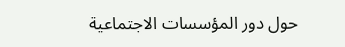حول دور المؤسسات الاجتماعية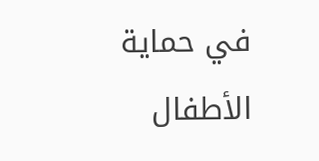في حماية الأطفال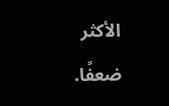الأكثر ضعفًا.